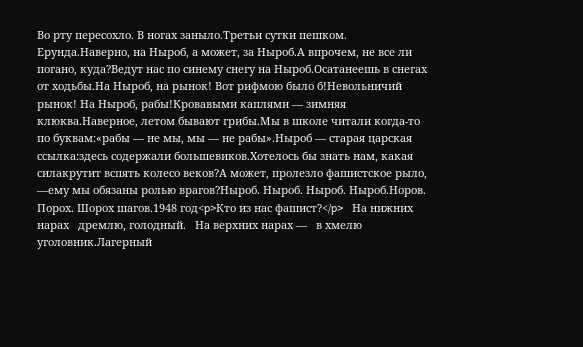Во рту пересохло. В ногах заныло.Третьи сутки пешком. Ерунда.Наверно, на Ныроб, а может, за Ныроб.А впрочем, не все ли погано, куда?Ведут нас по синему снегу на Ныроб.Осатанеешь в снегах от ходьбы.На Ныроб, на рынок! Вот рифмою было б!Невольничий рынок! На Ныроб, рабы!Кровавыми каплями — зимняя клюква.Наверное, летом бывают грибы.Мы в школе читали когда-то по буквам:«рабы — не мы, мы — не рабы».Ныроб — старая царская ссылка:здесь содержали большевиков.Хотелось бы знать нам, какая силакрутит вспять колесо веков?А может, пролезло фашистское рыло, —ему мы обязаны ролью врагов?Ныроб. Ныроб. Ныроб. Ныроб.Норов. Порох. Шорох шагов.1948 год<p>Кто из нас фашист?</p>   На нижних нарах   дремлю, голодный.   На верхних нарах —   в хмелю уголовник.Лагерный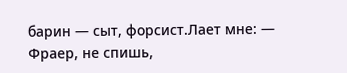барин — сыт, форсист.Лает мне: — Фраер, не спишь,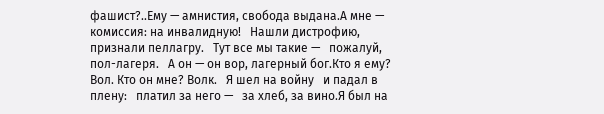фашист?..Ему — амнистия, свобода выдана.А мне — комиссия: на инвалидную!   Нашли дистрофию,   признали пеллагру.   Тут все мы такие —   пожалуй, пол-лагеря.   А он — он вор, лагерный бог.Кто я ему? Вол. Кто он мне? Волк.   Я шел на войну   и падал в плену:   платил за него —   за хлеб, за вино.Я был на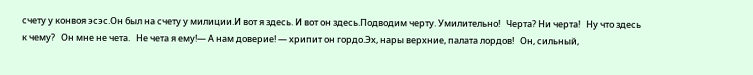счету у конвоя эсэс.Он был на счету у милиции.И вот я здесь. И вот он здесь.Подводим черту. Умилительно!   Черта? Ни черта!   Ну что здесь к чему?   Он мне не чета.   Не чета я ему!— А нам доверие! — хрипит он гордо.Эх, нары верхние, палата лордов!   Он, сильный,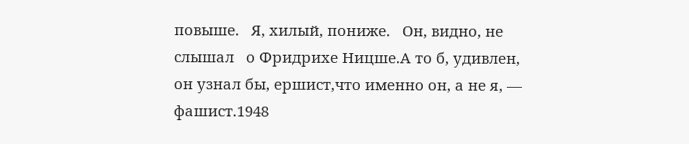повыше.   Я, хилый, пониже.   Он, видно, не слышал   о Фридрихе Ницше.А то б, удивлен, он узнал бы, ершист,что именно он, а не я, — фашист.1948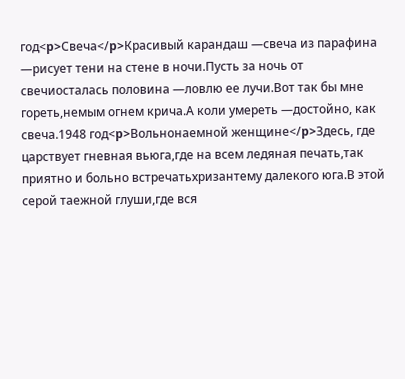год<p>Свеча</p>Красивый карандаш —свеча из парафина —рисует тени на стене в ночи.Пусть за ночь от свечиосталась половина —ловлю ее лучи.Вот так бы мне гореть,немым огнем крича.А коли умереть —достойно, как свеча.1948 год<p>Вольнонаемной женщине</p>Здесь, где царствует гневная вьюга,где на всем ледяная печать,так приятно и больно встречатьхризантему далекого юга.В этой серой таежной глуши,где вся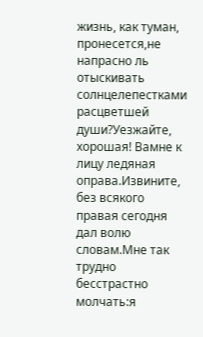жизнь, как туман, пронесется,не напрасно ль отыскивать солнцелепестками расцветшей души?Уезжайте, хорошая! Вамне к лицу ледяная оправа.Извините, без всякого правая сегодня дал волю словам.Мне так трудно бесстрастно молчать:я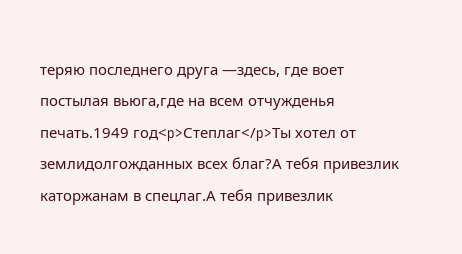теряю последнего друга —здесь, где воет постылая вьюга,где на всем отчужденья печать.1949 год<p>Степлаг</p>Ты хотел от землидолгожданных всех благ?А тебя привезлик каторжанам в спецлаг.А тебя привезлик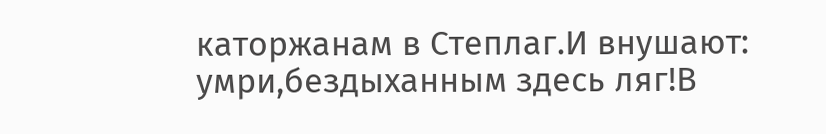каторжанам в Степлаг.И внушают: умри,бездыханным здесь ляг!В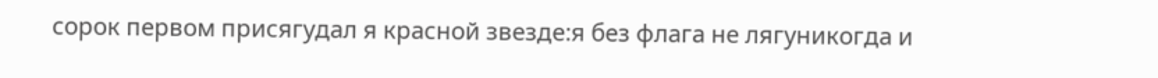сорок первом присягудал я красной звезде:я без флага не лягуникогда и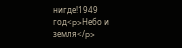нигде!1949 год<p>Небо и земля</p>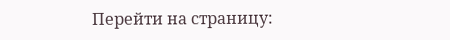Перейти на страницу: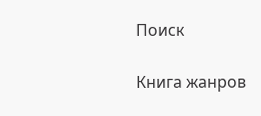Поиск

Книга жанров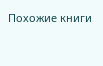Похожие книги